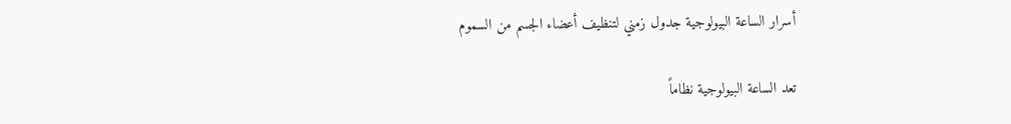أسرار الساعة البيولوجية جدول زمني لتنظيف أعضاء الجسم من السموم

تعد الساعة البيولوجية نظاماً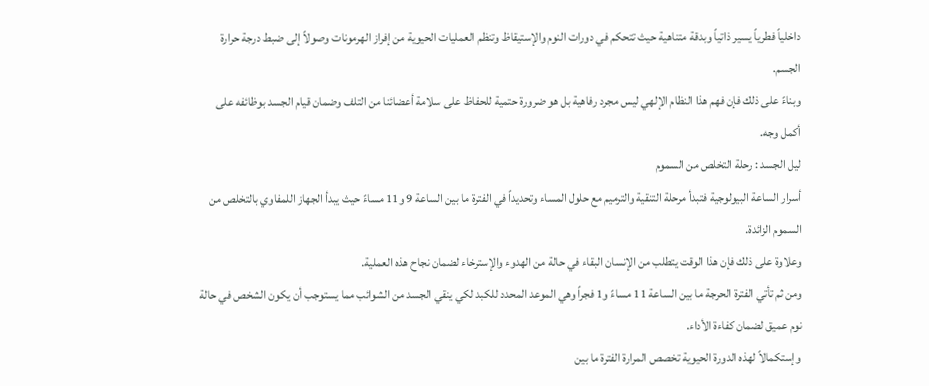داخلياً فطرياً يسير ذاتياً وبدقة متناهية حيث تتحكم في دورات النوم والإستيقاظ وتنظم العمليات الحيوية من إفراز الهرمونات وصولاً إلى ضبط درجة حرارة الجسم.
وبناءً على ذلك فإن فهم هذا النظام الإلهي ليس مجرد رفاهية بل هو ضرورة حتمية للحفاظ على سلامة أعضائنا من التلف وضمان قيام الجسد بوظائفه على أكمل وجه.
ليل الجسد : رحلة التخلص من السموم
أسرار الساعة البيولوجية فتبدأ مرحلة التنقية والترميم مع حلول المساء وتحديداً في الفترة ما بين الساعة 9 و11 مساءً حيث يبدأ الجهاز اللمفاوي بالتخلص من السموم الزائدة.
وعلاوة على ذلك فإن هذا الوقت يتطلب من الإنسان البقاء في حالة من الهدوء والإسترخاء لضمان نجاح هذه العملية.
ومن ثم تأتي الفترة الحرجة ما بين الساعة 11 مساءً و1 فجراً وهي الموعد المحدد للكبد لكي ينقي الجسد من الشوائب مما يستوجب أن يكون الشخص في حالة نوم عميق لضمان كفاءة الأداء.
وإستكمالاً لهذه الدورة الحيوية تخصص المرارة الفترة ما بين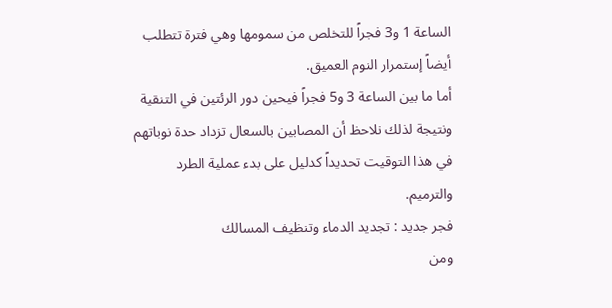الساعة 1 و3 فجراً للتخلص من سمومها وهي فترة تتطلب أيضاً إستمرار النوم العميق.
أما ما بين الساعة 3 و5 فجراً فيحين دور الرئتين في التنقية ونتيجة لذلك نلاحظ أن المصابين بالسعال تزداد حدة نوباتهم في هذا التوقيت تحديداً كدليل على بدء عملية الطرد والترميم.
فجر جديد : تجديد الدماء وتنظيف المسالك
ومن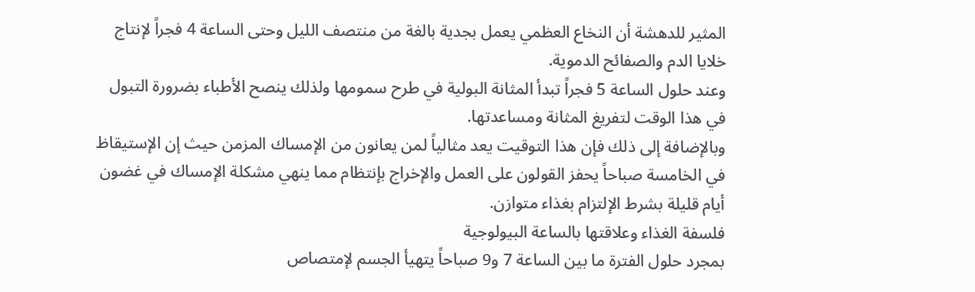المثير للدهشة أن النخاع العظمي يعمل بجدية بالغة من منتصف الليل وحتى الساعة 4 فجراً لإنتاج خلايا الدم والصفائح الدموية.
وعند حلول الساعة 5 فجراً تبدأ المثانة البولية في طرح سمومها ولذلك ينصح الأطباء بضرورة التبول في هذا الوقت لتفريغ المثانة ومساعدتها.
وبالإضافة إلى ذلك فإن هذا التوقيت يعد مثالياً لمن يعانون من الإمساك المزمن حيث إن الإستيقاظ في الخامسة صباحاً يحفز القولون على العمل والإخراج بإنتظام مما ينهي مشكلة الإمساك في غضون أيام قليلة بشرط الإلتزام بغذاء متوازن.
فلسفة الغذاء وعلاقتها بالساعة البيولوجية
بمجرد حلول الفترة ما بين الساعة 7 و9 صباحاً يتهيأ الجسم لإمتصاص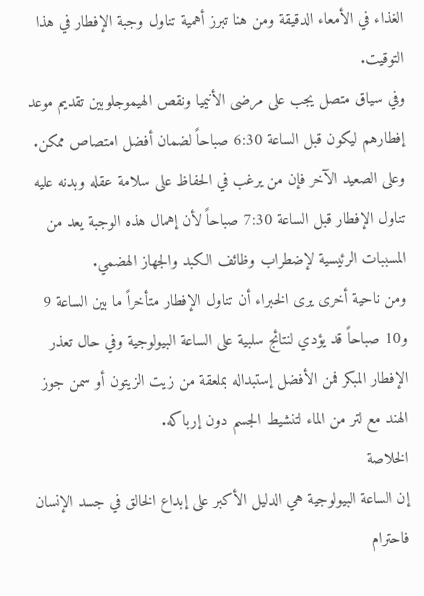الغذاء في الأمعاء الدقيقة ومن هنا تبرز أهمية تناول وجبة الإفطار في هذا التوقيت.
وفي سياق متصل يجب على مرضى الأنيميا ونقص الهيموجلوبين تقديم موعد إفطارهم ليكون قبل الساعة 6:30 صباحاً لضمان أفضل امتصاص ممكن.
وعلى الصعيد الآخر فإن من يرغب في الحفاظ على سلامة عقله وبدنه عليه تناول الإفطار قبل الساعة 7:30 صباحاً لأن إهمال هذه الوجبة يعد من المسببات الرئيسية لإضطراب وظائف الكبد والجهاز الهضمي.
ومن ناحية أخرى يرى الخبراء أن تناول الإفطار متأخراً ما بين الساعة 9 و10 صباحاً قد يؤدي لنتائج سلبية على الساعة البيولوجية وفي حال تعذر الإفطار المبكر فمن الأفضل إستبداله بملعقة من زيت الزيتون أو سمن جوز الهند مع لتر من الماء لتنشيط الجسم دون إرباكه.
الخلاصة
إن الساعة البيولوجية هي الدليل الأكبر على إبداع الخالق في جسد الإنسان فاحترام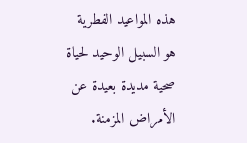هذه المواعيد الفطرية هو السبيل الوحيد لحياة صحية مديدة بعيدة عن الأمراض المزمنة.